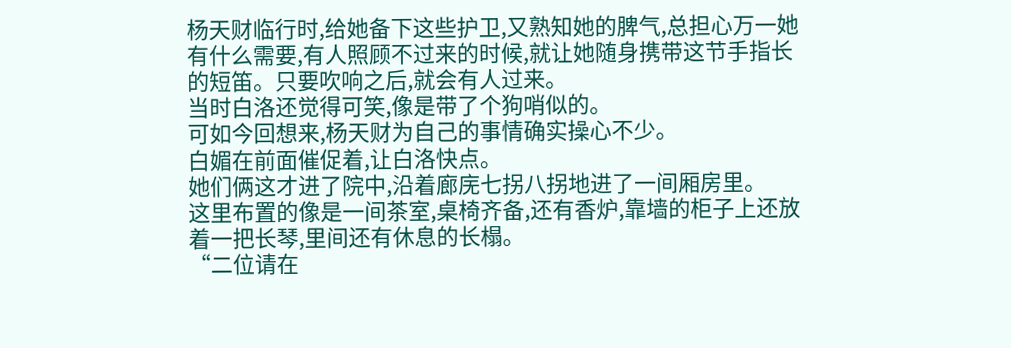杨天财临行时,给她备下这些护卫,又熟知她的脾气,总担心万一她有什么需要,有人照顾不过来的时候,就让她随身携带这节手指长的短笛。只要吹响之后,就会有人过来。
当时白洛还觉得可笑,像是带了个狗哨似的。
可如今回想来,杨天财为自己的事情确实操心不少。
白媚在前面催促着,让白洛快点。
她们俩这才进了院中,沿着廊庑七拐八拐地进了一间厢房里。
这里布置的像是一间茶室,桌椅齐备,还有香炉,靠墙的柜子上还放着一把长琴,里间还有休息的长榻。
“二位请在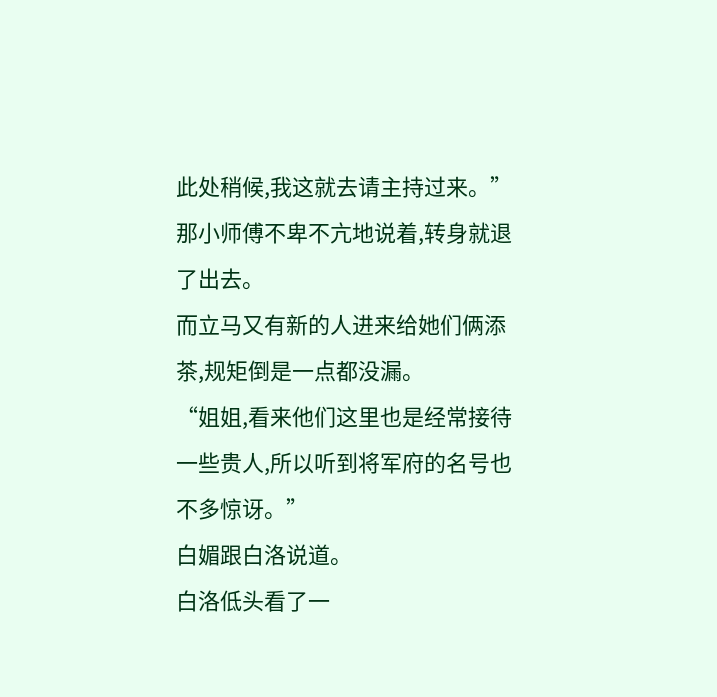此处稍候,我这就去请主持过来。”
那小师傅不卑不亢地说着,转身就退了出去。
而立马又有新的人进来给她们俩添茶,规矩倒是一点都没漏。
“姐姐,看来他们这里也是经常接待一些贵人,所以听到将军府的名号也不多惊讶。”
白媚跟白洛说道。
白洛低头看了一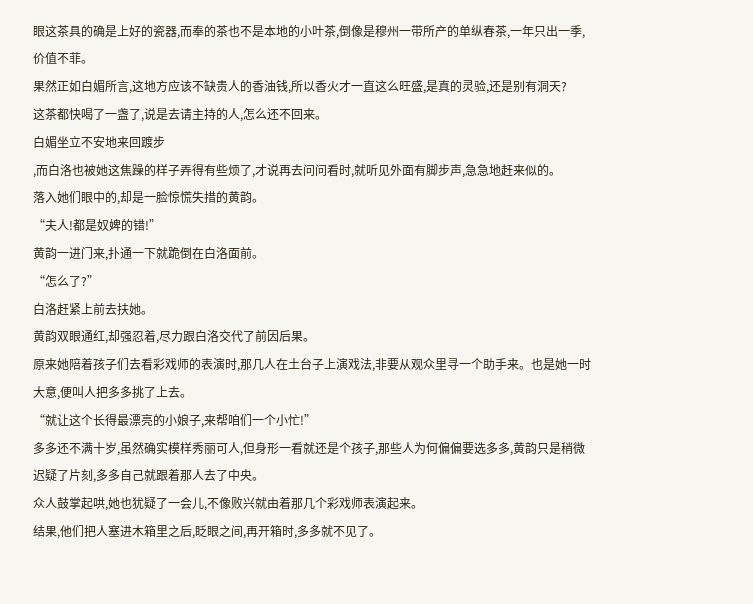眼这茶具的确是上好的瓷器,而奉的茶也不是本地的小叶茶,倒像是穆州一带所产的单纵春茶,一年只出一季,价值不菲。
果然正如白媚所言,这地方应该不缺贵人的香油钱,所以香火才一直这么旺盛,是真的灵验,还是别有洞天?
这茶都快喝了一盏了,说是去请主持的人,怎么还不回来。
白媚坐立不安地来回踱步
,而白洛也被她这焦躁的样子弄得有些烦了,才说再去问问看时,就听见外面有脚步声,急急地赶来似的。
落入她们眼中的,却是一脸惊慌失措的黄韵。
“夫人!都是奴婢的错!”
黄韵一进门来,扑通一下就跪倒在白洛面前。
“怎么了?”
白洛赶紧上前去扶她。
黄韵双眼通红,却强忍着,尽力跟白洛交代了前因后果。
原来她陪着孩子们去看彩戏师的表演时,那几人在土台子上演戏法,非要从观众里寻一个助手来。也是她一时大意,便叫人把多多挑了上去。
“就让这个长得最漂亮的小娘子,来帮咱们一个小忙!”
多多还不满十岁,虽然确实模样秀丽可人,但身形一看就还是个孩子,那些人为何偏偏要选多多,黄韵只是稍微迟疑了片刻,多多自己就跟着那人去了中央。
众人鼓掌起哄,她也犹疑了一会儿,不像败兴就由着那几个彩戏师表演起来。
结果,他们把人塞进木箱里之后,眨眼之间,再开箱时,多多就不见了。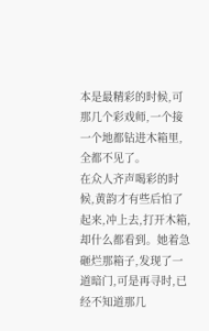本是最精彩的时候,可那几个彩戏师,一个接一个地都钻进木箱里,全都不见了。
在众人齐声喝彩的时候,黄韵才有些后怕了起来,冲上去,打开木箱,却什么都看到。她着急砸烂那箱子,发现了一道暗门,可是再寻时,已经不知道那几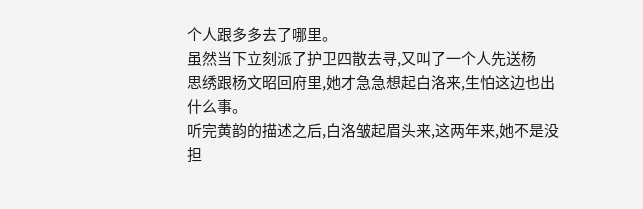个人跟多多去了哪里。
虽然当下立刻派了护卫四散去寻,又叫了一个人先送杨
思绣跟杨文昭回府里,她才急急想起白洛来,生怕这边也出什么事。
听完黄韵的描述之后,白洛皱起眉头来,这两年来,她不是没担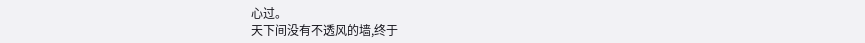心过。
天下间没有不透风的墙,终于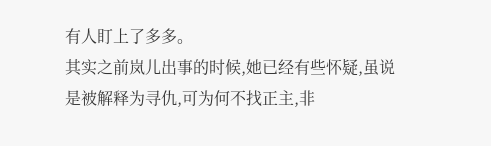有人盯上了多多。
其实之前岚儿出事的时候,她已经有些怀疑,虽说是被解释为寻仇,可为何不找正主,非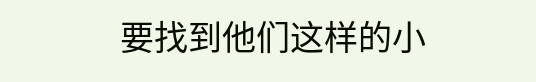要找到他们这样的小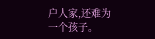户人家,还难为一个孩子。